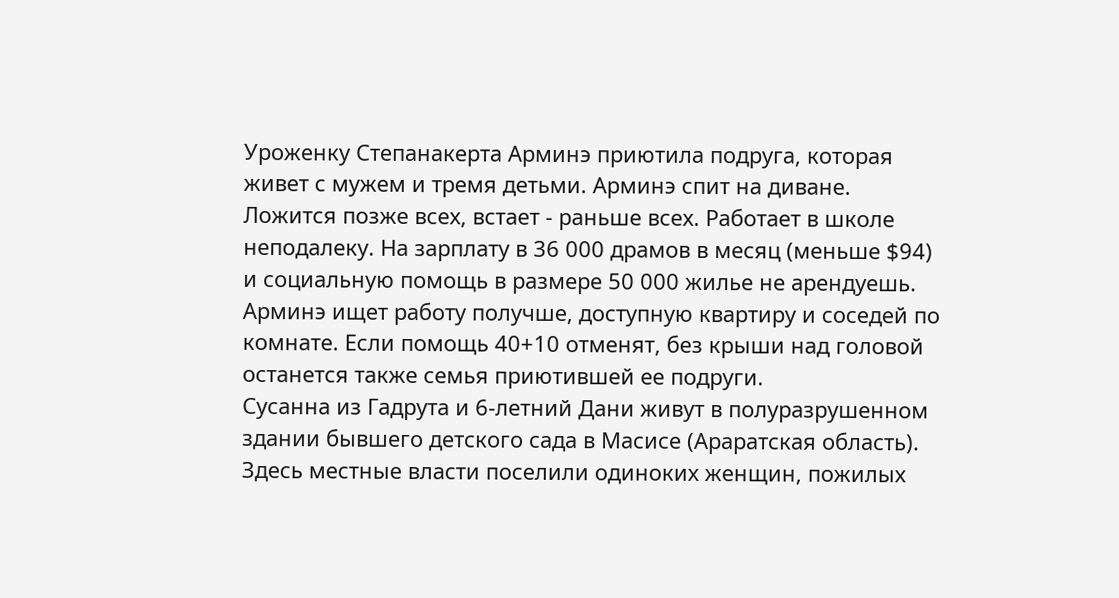Уроженку Степанакерта Арминэ приютила подруга, которая живет с мужем и тремя детьми. Арминэ спит на диване. Ложится позже всех, встает - раньше всех. Работает в школе неподалеку. На зарплату в 36 000 драмов в месяц (меньше $94) и социальную помощь в размере 50 000 жилье не арендуешь. Арминэ ищет работу получше, доступную квартиру и соседей по комнате. Если помощь 40+10 отменят, без крыши над головой останется также семья приютившей ее подруги.
Сусанна из Гадрута и 6-летний Дани живут в полуразрушенном здании бывшего детского сада в Масисе (Араратская область). Здесь местные власти поселили одиноких женщин, пожилых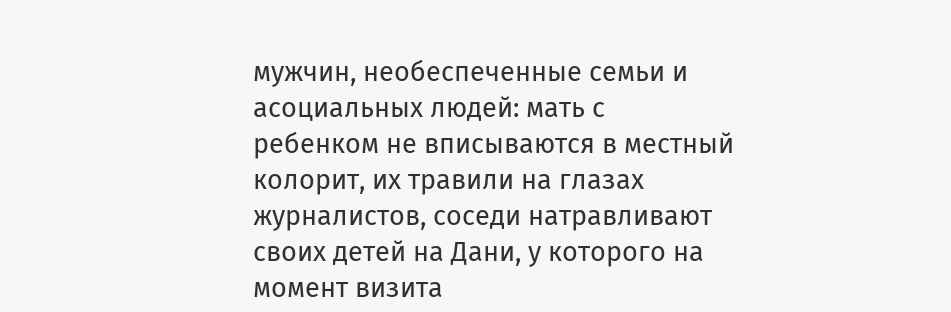мужчин, необеспеченные семьи и асоциальных людей: мать с ребенком не вписываются в местный колорит, их травили на глазах журналистов, соседи натравливают своих детей на Дани, у которого на момент визита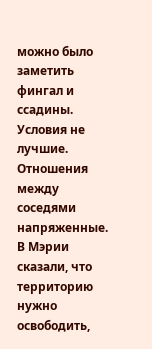можно было заметить фингал и ссадины. Условия не лучшие. Отношения между соседями напряженные. В Мэрии сказали, что территорию нужно освободить,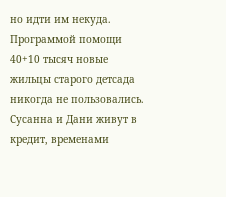но идти им некуда. Программой помощи 40+10 тысяч новые жильцы старого детсада никогда не пользовались. Сусанна и Дани живут в кредит, временами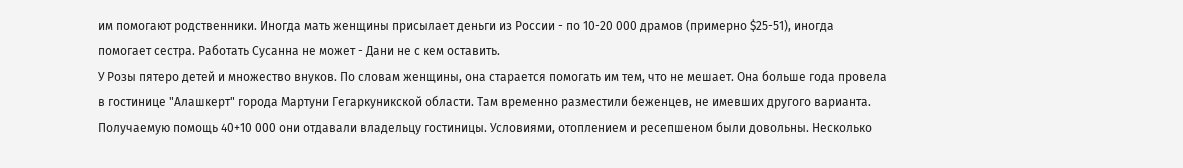им помогают родственники. Иногда мать женщины присылает деньги из России - по 10-20 000 драмов (примерно $25-51), иногда помогает сестра. Работать Сусанна не может - Дани не с кем оставить.
У Розы пятеро детей и множество внуков. По словам женщины, она старается помогать им тем, что не мешает. Она больше года провела в гостинице "Алашкерт" города Мартуни Гегаркуникской области. Там временно разместили беженцев, не имевших другого варианта. Получаемую помощь 40+10 000 они отдавали владельцу гостиницы. Условиями, отоплением и ресепшеном были довольны. Несколько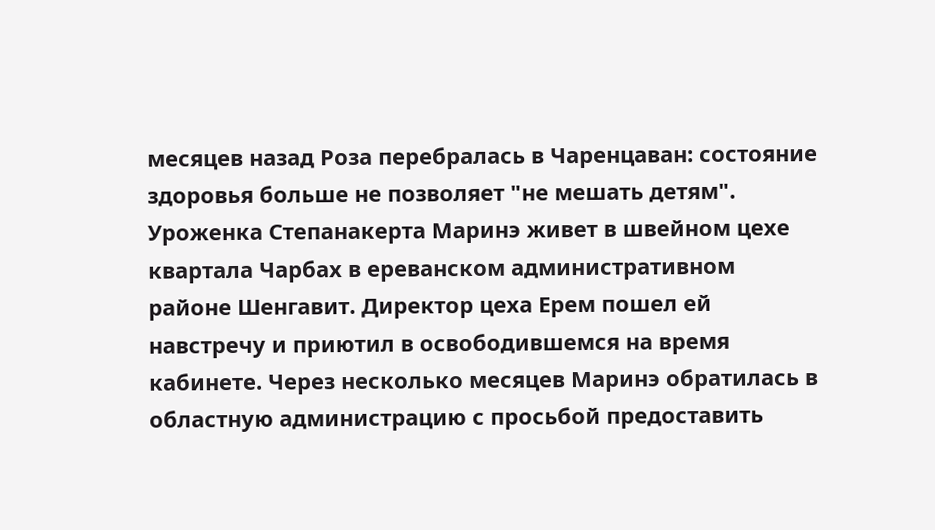месяцев назад Роза перебралась в Чаренцаван: состояние здоровья больше не позволяет "не мешать детям".
Уроженка Степанакерта Маринэ живет в швейном цехе квартала Чарбах в ереванском административном районе Шенгавит. Директор цеха Ерем пошел ей навстречу и приютил в освободившемся на время кабинете. Через несколько месяцев Маринэ обратилась в областную администрацию с просьбой предоставить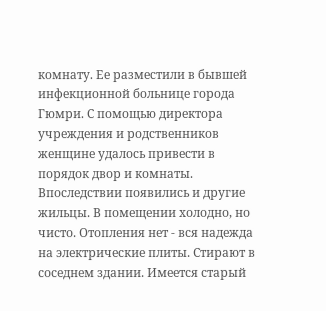комнату. Ее разместили в бывшей инфекционной больнице города Гюмри. С помощью директора учреждения и родственников женщине удалось привести в порядок двор и комнаты. Впоследствии появились и другие жильцы. В помещении холодно, но чисто. Отопления нет - вся надежда на электрические плиты. Стирают в соседнем здании. Имеется старый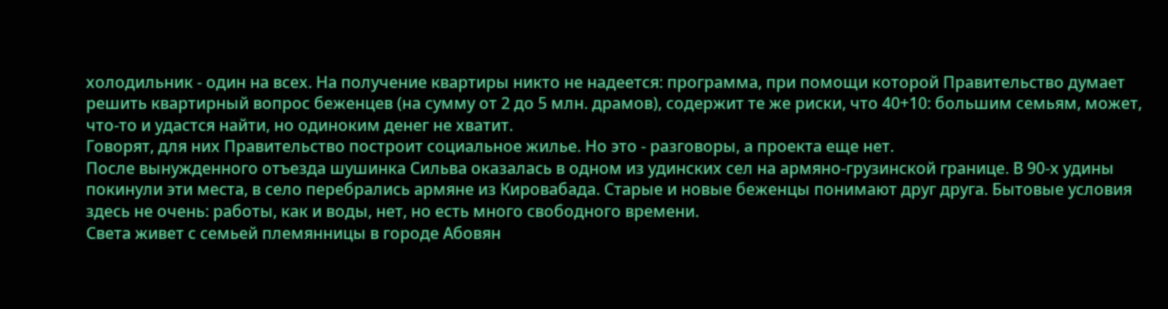холодильник - один на всех. На получение квартиры никто не надеется: программа, при помощи которой Правительство думает решить квартирный вопрос беженцев (на сумму от 2 до 5 млн. драмов), содержит те же риски, что 40+10: большим семьям, может, что-то и удастся найти, но одиноким денег не хватит.
Говорят, для них Правительство построит социальное жилье. Но это - разговоры, а проекта еще нет.
После вынужденного отъезда шушинка Сильва оказалась в одном из удинских сел на армяно-грузинской границе. В 90-х удины покинули эти места, в село перебрались армяне из Кировабада. Старые и новые беженцы понимают друг друга. Бытовые условия здесь не очень: работы, как и воды, нет, но есть много свободного времени.
Света живет с семьей племянницы в городе Абовян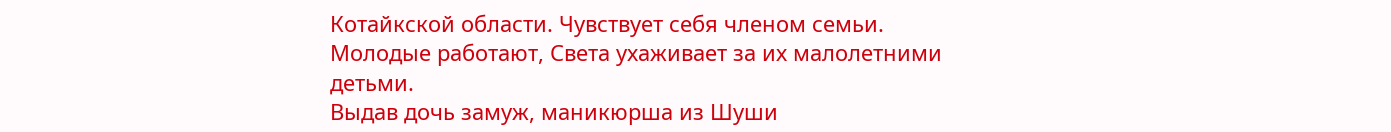Котайкской области. Чувствует себя членом семьи. Молодые работают, Света ухаживает за их малолетними детьми.
Выдав дочь замуж, маникюрша из Шуши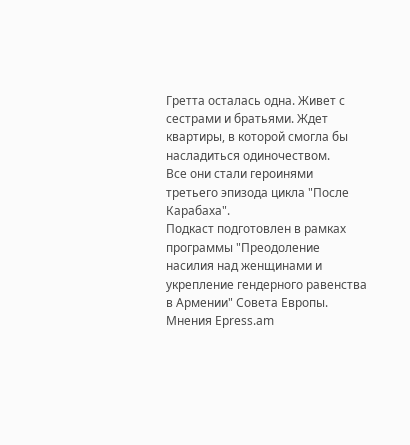Гретта осталась одна. Живет с сестрами и братьями. Ждет квартиры, в которой смогла бы насладиться одиночеством.
Все они стали героинями третьего эпизода цикла "После Карабаха".
Подкаст подготовлен в рамках программы "Преодоление насилия над женщинами и укрепление гендерного равенства в Армении" Совета Европы. Мнения Epress.am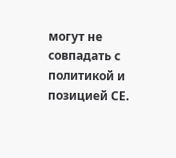могут не совпадать с политикой и позицией СЕ.